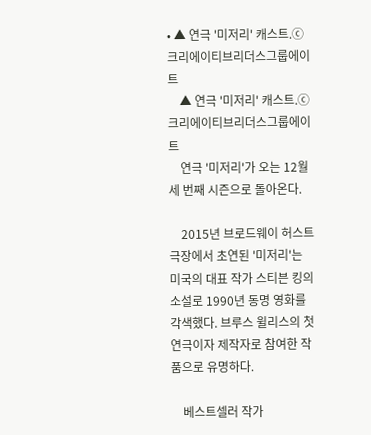• ▲ 연극 '미저리' 캐스트.ⓒ크리에이티브리더스그룹에이트
    ▲ 연극 '미저리' 캐스트.ⓒ크리에이티브리더스그룹에이트
    연극 '미저리'가 오는 12월 세 번째 시즌으로 돌아온다.

    2015년 브로드웨이 허스트극장에서 초연된 '미저리'는 미국의 대표 작가 스티븐 킹의 소설로 1990년 동명 영화를 각색했다. 브루스 윌리스의 첫 연극이자 제작자로 참여한 작품으로 유명하다.

    베스트셀러 작가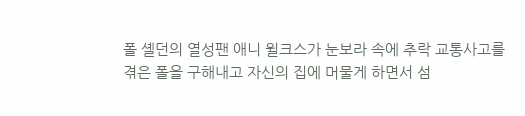폴 셸던의 열성팬 애니 윌크스가 눈보라 속에 추락 교통사고를 겪은 폴을 구해내고 자신의 집에 머물게 하면서 섬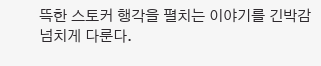뜩한 스토커 행각을 펼치는 이야기를 긴박감 넘치게 다룬다.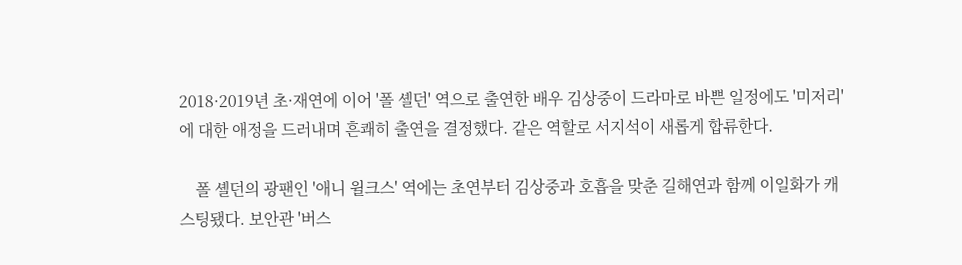2018·2019년 초·재연에 이어 '폴 셸던' 역으로 출연한 배우 김상중이 드라마로 바쁜 일정에도 '미저리'에 대한 애정을 드러내며 흔쾌히 출연을 결정했다. 같은 역할로 서지석이 새롭게 합류한다.

    폴 셸던의 광팬인 '애니 윌크스' 역에는 초연부터 김상중과 호흡을 맞춘 길해연과 함께 이일화가 캐스팅됐다. 보안관 '버스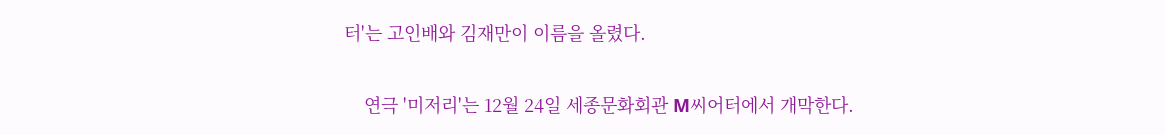터'는 고인배와 김재만이 이름을 올렸다.

    연극 '미저리'는 12월 24일 세종문화회관 M씨어터에서 개막한다.